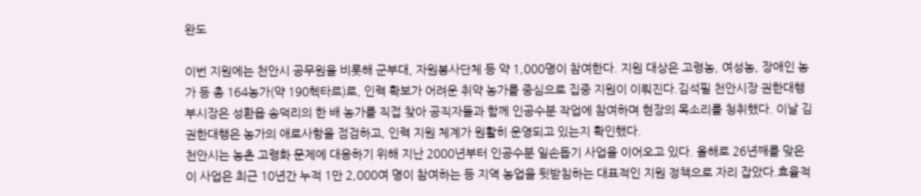완도

이번 지원에는 천안시 공무원을 비롯해 군부대, 자원봉사단체 등 약 1,000명이 참여한다. 지원 대상은 고령농, 여성농, 장애인 농가 등 총 164농가(약 190헥타르)로, 인력 확보가 어려운 취약 농가를 중심으로 집중 지원이 이뤄진다.김석필 천안시장 권한대행 부시장은 성환읍 송덕리의 한 배 농가를 직접 찾아 공직자들과 함께 인공수분 작업에 참여하며 현장의 목소리를 청취했다. 이날 김 권한대행은 농가의 애로사항을 점검하고, 인력 지원 체계가 원활히 운영되고 있는지 확인했다.
천안시는 농촌 고령화 문제에 대응하기 위해 지난 2000년부터 인공수분 일손돕기 사업을 이어오고 있다. 올해로 26년째를 맞은 이 사업은 최근 10년간 누적 1만 2,000여 명이 참여하는 등 지역 농업을 뒷받침하는 대표적인 지원 정책으로 자리 잡았다.효율적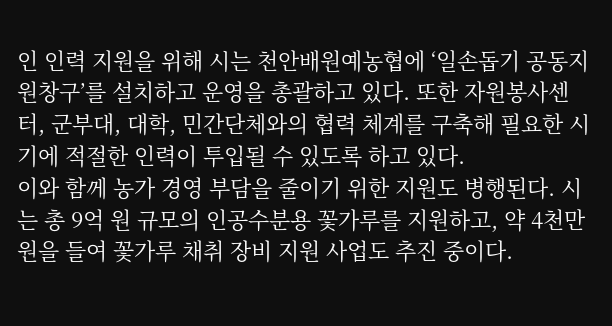인 인력 지원을 위해 시는 천안배원예농협에 ‘일손돕기 공동지원창구’를 설치하고 운영을 총괄하고 있다. 또한 자원봉사센터, 군부대, 대학, 민간단체와의 협력 체계를 구축해 필요한 시기에 적절한 인력이 투입될 수 있도록 하고 있다.
이와 함께 농가 경영 부담을 줄이기 위한 지원도 병행된다. 시는 총 9억 원 규모의 인공수분용 꽃가루를 지원하고, 약 4천만 원을 들여 꽃가루 채취 장비 지원 사업도 추진 중이다.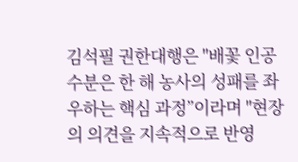김석필 권한대행은 "배꽃 인공수분은 한 해 농사의 성패를 좌우하는 핵심 과정”이라며 "현장의 의견을 지속적으로 반영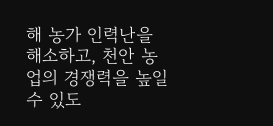해 농가 인력난을 해소하고, 천안 농업의 경쟁력을 높일 수 있도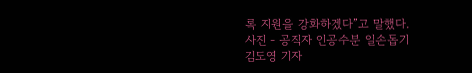록 지원을 강화하겠다”고 말했다.
사진 - 공직자 인공수분 일손돕기
김도영 기자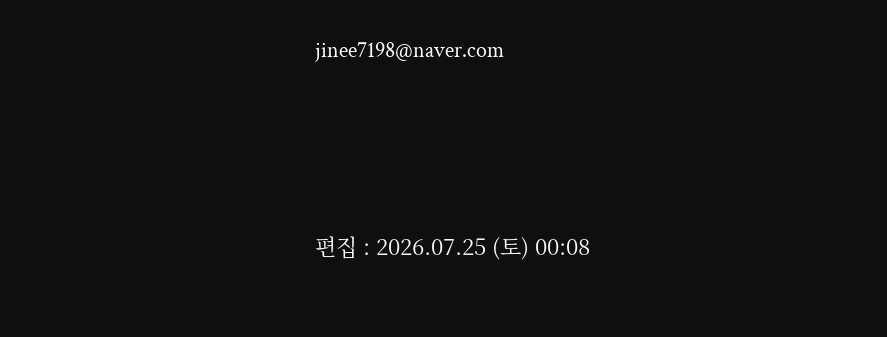jinee7198@naver.com






편집 : 2026.07.25 (토) 00:08